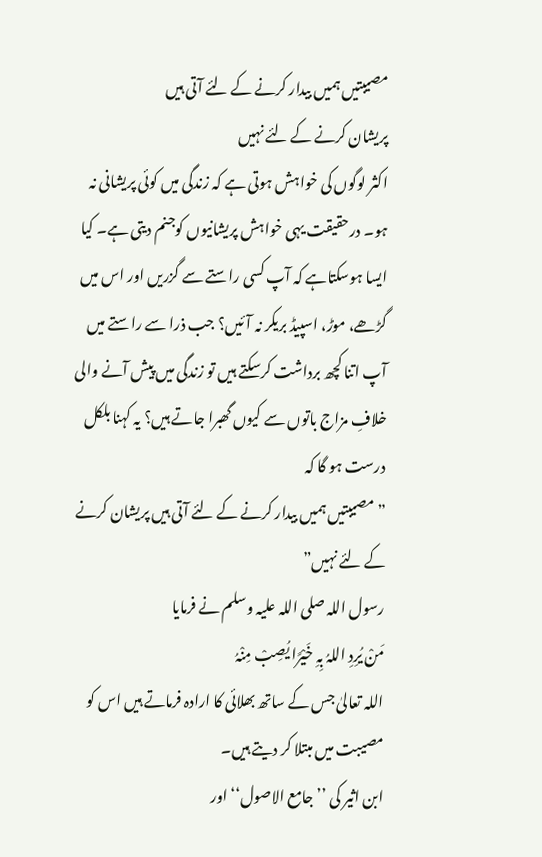مصیبتیں ہمیں بیدار کرنے کے لئے آتی ہیں
پریشان کرنے کے لئے نہیں
اکثر لوگوں کی خواہش ہوتی ہے کہ زندگی میں کوئی پریشانی نہ ہو۔ درحقیقت یہی خواہش پریشانیوں کوجنم دیتی ہے۔ کیا ایسا ہوسکتاہے کہ آپ کسی راستے سے گزریں اور اس میں گڑھے، موڑ، اسپیڈ بریکر نہ آئیں؟ جب ذرا سے راستے میں آپ اتنا کچھ برداشت کرسکتے ہیں تو زندگی میں پیش آنے والی خلافِ مزاج باتوں سے کیوں گھبرا جاتے ہیں؟ یہ کہنا بلکل درست ہو گا کہ
” مصیبتیں ہمیں بیدار کرنے کے لئے آتی ہیں پریشان کرنے کے لئے نہیں”
رسول اللہ صلی اللہ علیہ وسلم نے فرمایا
مَنْ یُرِدِ اللہُ بِہِ خَیْرًا یُصِبْ مِنْہُ
اللہ تعالیٰ جس کے ساتھ بھلائی کا ارادہ فرماتے ہیں اس کو مصیبت میں مبتلا کر دیتے ہیں۔
ابن اثیر کی ’’جامع الاصول‘‘ اور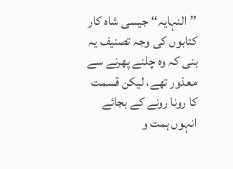’’النہایہ‘‘ جیسی شاہ کار کتابوں کی وجہ تصنیف یہ بنی کہ وہ چلنے پھرنے سے معذور تھے، لیکن قسمت کا رونا رونے کے بجائے انہوں ہمت و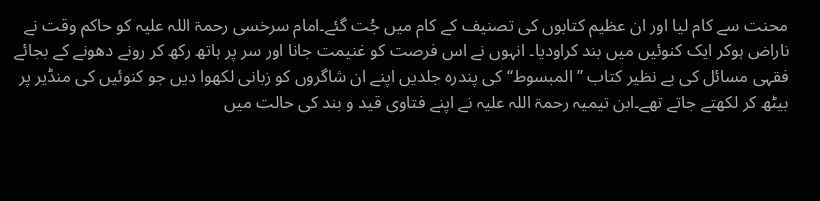محنت سے کام لیا اور ان عظیم کتابوں کی تصنیف کے کام میں جُت گئے۔امام سرخسی رحمۃ اللہ علیہ کو حاکم وقت نے ناراض ہوکر ایک کنوئیں میں بند کراودیا۔ انہوں نے اس فرصت کو غنیمت جانا اور سر پر ہاتھ رکھ کر رونے دھونے کے بجائے فقہی مسائل کی بے نظیر کتاب ’’المبسوط‘‘کی پندرہ جلدیں اپنے ان شاگروں کو زبانی لکھوا دیں جو کنوئیں کی منڈیر پر بیٹھ کر لکھتے جاتے تھے۔ابن تیمیہ رحمۃ اللہ علیہ نے اپنے فتاوی قید و بند کی حالت میں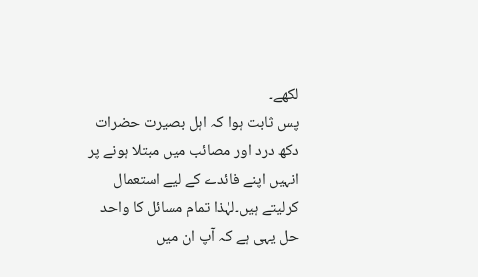لکھے۔
پس ثابت ہوا کہ اہل بصیرت حضرات دکھ درد اور مصائب میں مبتلا ہونے پر انہیں اپنے فائدے کے لیے استعمال کرلیتے ہیں۔لہٰذا تمام مسائل کا واحد حل یہی ہے کہ آپ ان میں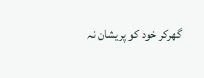گھرکر خود کو پریشان نہ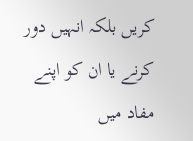کریں بلکہ انہیں دور کرنے یا ان کو اپنے مفاد میں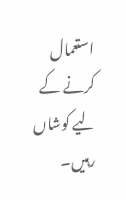استعمال کرنے کے لیے کوشاں رہیں۔